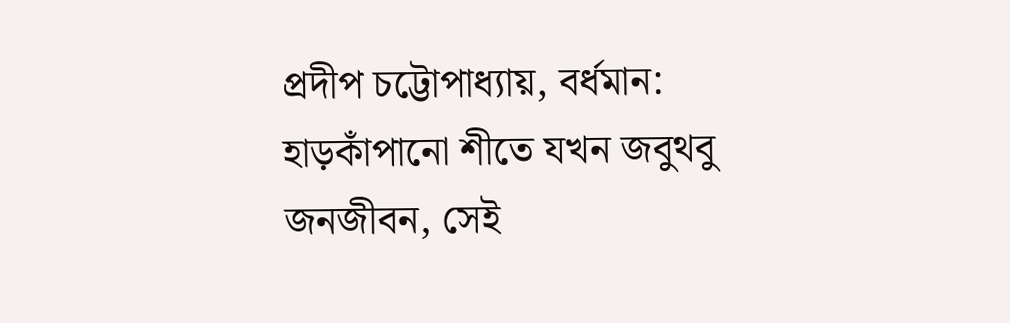প্রদীপ চট্টোপাধ্যায়, বর্ধমান: হাড়কাঁপানো শীতে যখন জবুথবু জনজীবন, সেই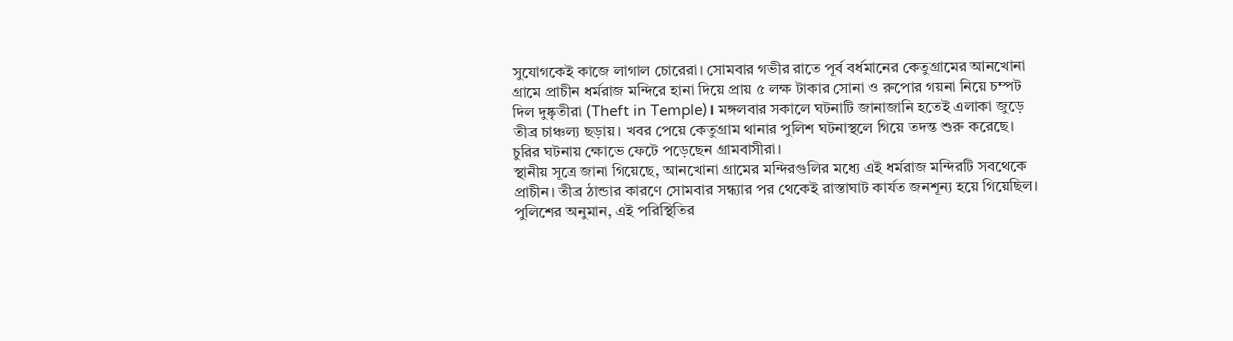সুযোগকেই কাজে লাগাল চোরেরা। সোমবার গভীর রাতে পূর্ব বর্ধমানের কেতুগ্রামের আনখোনা গ্রামে প্রাচীন ধর্মরাজ মন্দিরে হানা দিয়ে প্রায় ৫ লক্ষ টাকার সোনা ও রুপোর গয়না নিয়ে চম্পট দিল দুষ্কৃতীরা (Theft in Temple)। মঙ্গলবার সকালে ঘটনাটি জানাজানি হতেই এলাকা জুড়ে তীব্র চাঞ্চল্য ছড়ায়। খবর পেয়ে কেতুগ্রাম থানার পুলিশ ঘটনাস্থলে গিয়ে তদন্ত শুরু করেছে। চুরির ঘটনায় ক্ষোভে ফেটে পড়েছেন গ্রামবাসীরা।
স্থানীয় সূত্রে জানা গিয়েছে, আনখোনা গ্রামের মন্দিরগুলির মধ্যে এই ধর্মরাজ মন্দিরটি সবথেকে প্রাচীন। তীব্র ঠান্ডার কারণে সোমবার সন্ধ্যার পর থেকেই রাস্তাঘাট কার্যত জনশূন্য হয়ে গিয়েছিল। পুলিশের অনুমান, এই পরিস্থিতির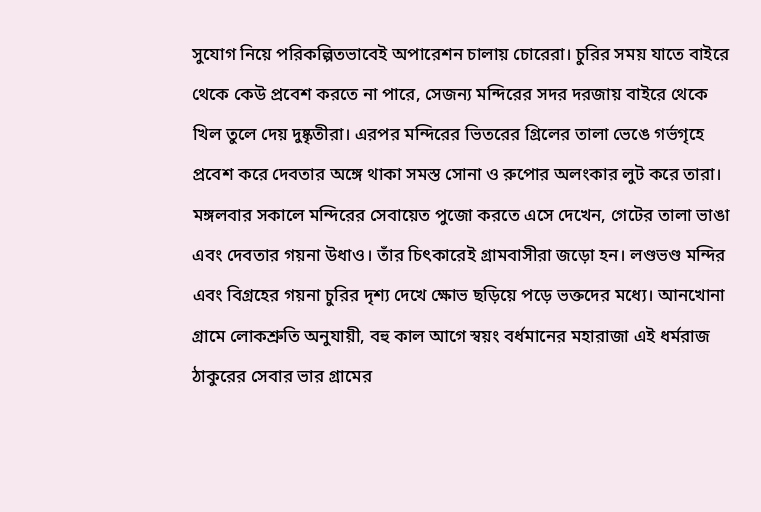সুযোগ নিয়ে পরিকল্পিতভাবেই অপারেশন চালায় চোরেরা। চুরির সময় যাতে বাইরে থেকে কেউ প্রবেশ করতে না পারে, সেজন্য মন্দিরের সদর দরজায় বাইরে থেকে খিল তুলে দেয় দুষ্কৃতীরা। এরপর মন্দিরের ভিতরের গ্রিলের তালা ভেঙে গর্ভগৃহে প্রবেশ করে দেবতার অঙ্গে থাকা সমস্ত সোনা ও রুপোর অলংকার লুট করে তারা।
মঙ্গলবার সকালে মন্দিরের সেবায়েত পুজো করতে এসে দেখেন, গেটের তালা ভাঙা এবং দেবতার গয়না উধাও। তাঁর চিৎকারেই গ্রামবাসীরা জড়ো হন। লণ্ডভণ্ড মন্দির এবং বিগ্রহের গয়না চুরির দৃশ্য দেখে ক্ষোভ ছড়িয়ে পড়ে ভক্তদের মধ্যে। আনখোনা গ্রামে লোকশ্রুতি অনুযায়ী, বহু কাল আগে স্বয়ং বর্ধমানের মহারাজা এই ধর্মরাজ ঠাকুরের সেবার ভার গ্রামের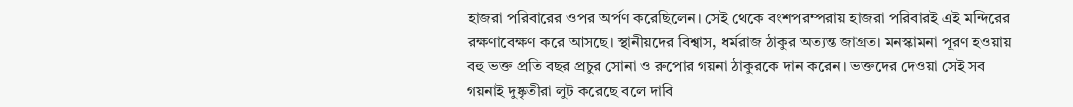হাজরা পরিবারের ওপর অর্পণ করেছিলেন। সেই থেকে বংশপরম্পরায় হাজরা পরিবারই এই মন্দিরের রক্ষণাবেক্ষণ করে আসছে। স্থানীয়দের বিশ্বাস, ধর্মরাজ ঠাকুর অত্যন্ত জাগ্রত। মনস্কামনা পূরণ হওয়ায় বহু ভক্ত প্রতি বছর প্রচুর সোনা ও রুপোর গয়না ঠাকুরকে দান করেন। ভক্তদের দেওয়া সেই সব গয়নাই দুষ্কৃতীরা লুট করেছে বলে দাবি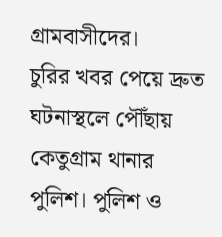গ্রামবাসীদের।
চুরির খবর পেয়ে দ্রুত ঘটনাস্থলে পৌঁছায় কেতুগ্রাম থানার পুলিশ। পুলিশ ও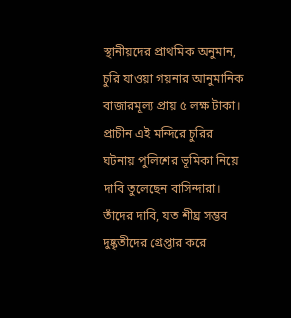স্থানীয়দের প্রাথমিক অনুমান, চুরি যাওয়া গয়নার আনুমানিক বাজারমূল্য প্রায় ৫ লক্ষ টাকা। প্রাচীন এই মন্দিরে চুরির ঘটনায় পুলিশের ভূমিকা নিয়ে দাবি তুলেছেন বাসিন্দারা। তাঁদের দাবি, যত শীঘ্র সম্ভব দুষ্কৃতীদের গ্রেপ্তার করে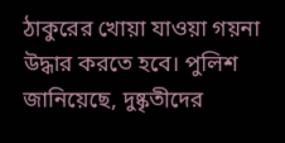ঠাকুরের খোয়া যাওয়া গয়না উদ্ধার করতে হবে। পুলিশ জানিয়েছে, দুষ্কৃতীদের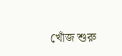খোঁজ শুরু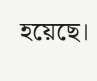হয়েছে।